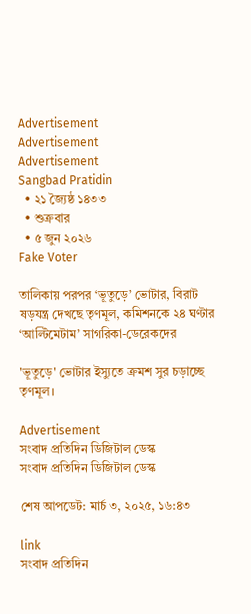Advertisement
Advertisement
Advertisement
Sangbad Pratidin
  • ২১ জ্যৈষ্ঠ ১৪৩৩
  • শুক্রবার
  • ৫ জুন ২০২৬
Fake Voter

তালিকায় পরপর ‘ভূতুড়ে’ ভোটার, বিরাট ষড়যন্ত্র দেখছে তৃণমূল, কমিশনকে ২৪ ঘণ্টার ‘আল্টিমেটাম’ সাগরিকা-ডেরেকদের

'ভূতুড়ে' ভোটার ইস্যুতে ক্রমশ সুর চড়াচ্ছে তৃণমূল।

Advertisement
সংবাদ প্রতিদিন ডিজিটাল ডেস্ক
সংবাদ প্রতিদিন ডিজিটাল ডেস্ক

শেষ আপডেট: মার্চ ৩, ২০২৫, ১৬:৪৩

link
সংবাদ প্রতিদিন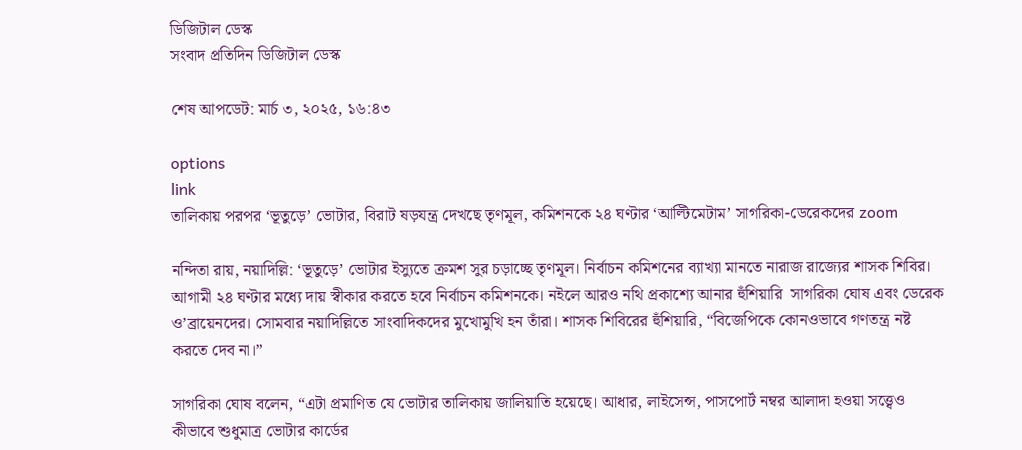ডিজিটাল ডেস্ক
সংবাদ প্রতিদিন ডিজিটাল ডেস্ক

শেষ আপডেট: মার্চ ৩, ২০২৫, ১৬:৪৩

options
link
তালিকায় পরপর ‘ভূতুড়ে’ ভোটার, বিরাট ষড়যন্ত্র দেখছে তৃণমূল, কমিশনকে ২৪ ঘণ্টার ‘আল্টিমেটাম’ সাগরিকা-ডেরেকদের zoom

নন্দিতা রায়, নয়াদিল্লি: ‘ভূতুড়ে’ ভোটার ইস্যুতে ক্রমশ সুর চড়াচ্ছে তৃণমূল। নির্বাচন কমিশনের ব্যাখ্যা মানতে নারাজ রাজ্যের শাসক শিবির। আগামী ২৪ ঘণ্টার মধ্যে দায় স্বীকার করতে হবে নির্বাচন কমিশনকে। নইলে আরও নথি প্রকাশ্যে আনার হুঁশিয়ারি  সাগরিকা ঘোষ এবং ডেরেক ও’ব্রায়েনদের। সোমবার নয়াদিল্লিতে সাংবাদিকদের মুখোমুখি হন তাঁরা। শাসক শিবিরের হুঁশিয়ারি, “বিজেপিকে কোনওভাবে গণতন্ত্র নষ্ট করতে দেব না।”

সাগরিকা ঘোষ বলেন, “এটা প্রমাণিত যে ভোটার তালিকায় জালিয়াতি হয়েছে। আধার, লাইসেন্স, পাসপোর্ট নম্বর আলাদা হওয়া সত্ত্বেও কীভাবে শুধুমাত্র ভোটার কার্ডের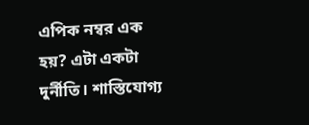এপিক নম্বর এক হয়? এটা একটা দুর্নীতি। শাস্তিযোগ্য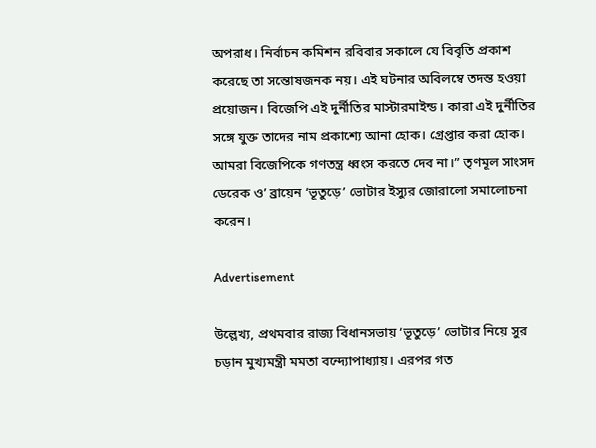অপরাধ। নির্বাচন কমিশন রবিবার সকালে যে বিবৃতি প্রকাশ করেছে তা সন্তোষজনক নয়। এই ঘটনার অবিলম্বে তদন্ত হওয়া প্রয়োজন। বিজেপি এই দুর্নীতির মাস্টারমাইন্ড। কারা এই দুর্নীতির সঙ্গে যুক্ত তাদের নাম প্রকাশ্যে আনা হোক। গ্রেপ্তার করা হোক। আমরা বিজেপিকে গণতন্ত্র ধ্বংস করতে দেব না।” তৃণমূল সাংসদ ডেরেক ও’ ব্রায়েন ‘ভূতুড়ে’ ভোটার ইস্যুর জোরালো সমালোচনা করেন।

Advertisement

উল্লেখ্য, প্রথমবার রাজ্য বিধানসভায় ‘ভূতুড়ে’ ভোটার নিয়ে সুর চড়ান মুখ্যমন্ত্রী মমতা বন্দ্যোপাধ্যায়। এরপর গত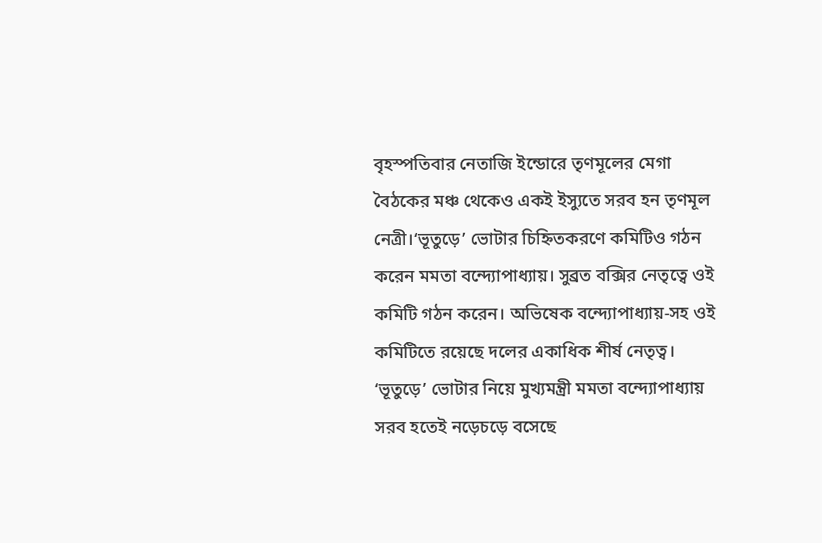বৃহস্পতিবার নেতাজি ইন্ডোরে তৃণমূলের মেগা বৈঠকের মঞ্চ থেকেও একই ইস্যুতে সরব হন তৃণমূল নেত্রী।‘ভূতুড়ে’ ভোটার চিহ্নিতকরণে কমিটিও গঠন করেন মমতা বন্দ্যোপাধ্যায়। সুব্রত বক্সির নেতৃত্বে ওই কমিটি গঠন করেন। অভিষেক বন্দ্যোপাধ্যায়-সহ ওই কমিটিতে রয়েছে দলের একাধিক শীর্ষ নেতৃত্ব। ‘ভূতুড়ে’ ভোটার নিয়ে মুখ্যমন্ত্রী মমতা বন্দ্যোপাধ্যায় সরব হতেই নড়েচড়ে বসেছে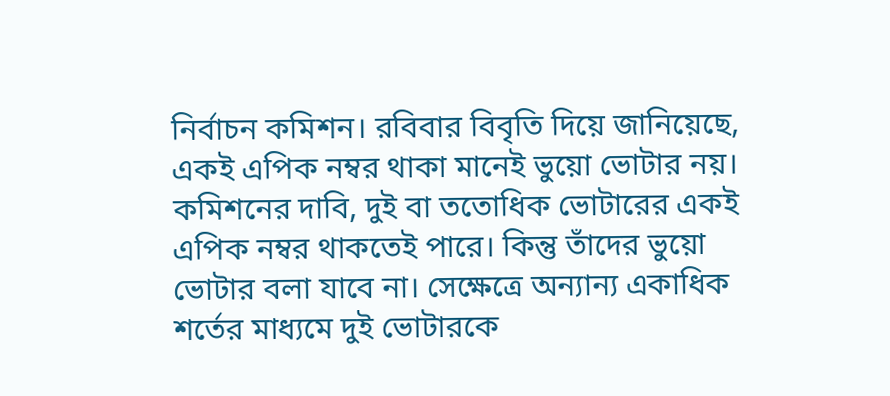নির্বাচন কমিশন। রবিবার বিবৃতি দিয়ে জানিয়েছে, একই এপিক নম্বর থাকা মানেই ভুয়ো ভোটার নয়। কমিশনের দাবি, দুই বা ততোধিক ভোটারের একই এপিক নম্বর থাকতেই পারে। কিন্তু তাঁদের ভুয়ো ভোটার বলা যাবে না। সেক্ষেত্রে অন্যান্য একাধিক শর্তের মাধ্যমে দুই ভোটারকে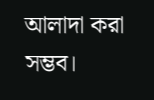আলাদা করা সম্ভব।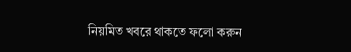নিয়মিত খবরে থাকতে ফলো করুন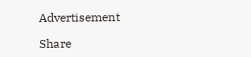Advertisement

Share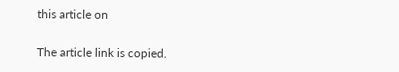this article on

The article link is copied.